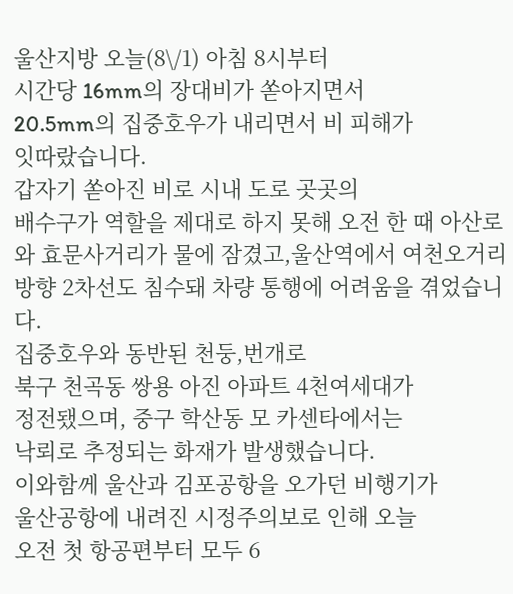울산지방 오늘(8\/1) 아침 8시부터
시간당 16mm의 장대비가 쏟아지면서
20.5mm의 집중호우가 내리면서 비 피해가
잇따랐습니다.
갑자기 쏟아진 비로 시내 도로 곳곳의
배수구가 역할을 제대로 하지 못해 오전 한 때 아산로와 효문사거리가 물에 잠겼고,울산역에서 여천오거리 방향 2차선도 침수돼 차량 통행에 어려움을 겪었습니다.
집중호우와 동반된 천둥,번개로
북구 천곡동 쌍용 아진 아파트 4천여세대가
정전됐으며, 중구 학산동 모 카센타에서는
낙뢰로 추정되는 화재가 발생했습니다.
이와함께 울산과 김포공항을 오가던 비행기가
울산공항에 내려진 시정주의보로 인해 오늘
오전 첫 항공편부터 모두 6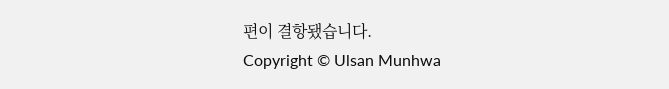편이 결항됐습니다.
Copyright © Ulsan Munhwa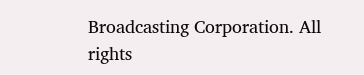Broadcasting Corporation. All rights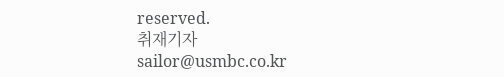reserved.
취재기자
sailor@usmbc.co.kr